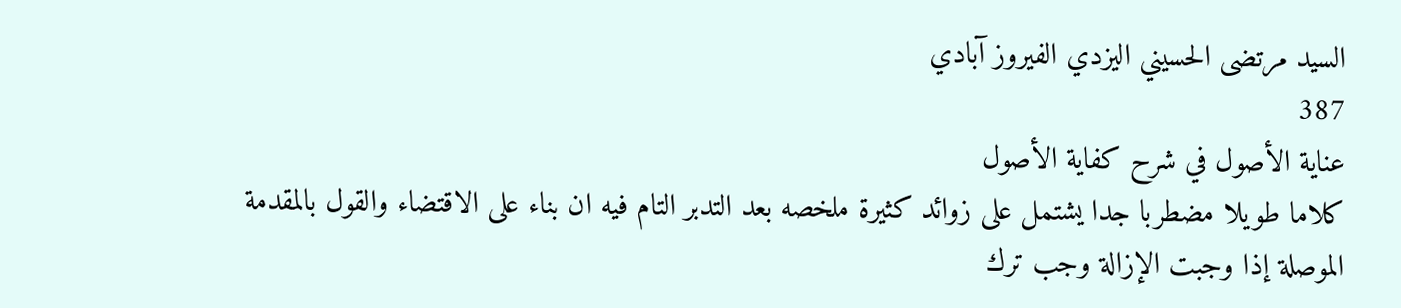السيد مرتضى الحسيني اليزدي الفيروز آبادي
387
عناية الأصول في شرح كفاية الأصول
كلاما طويلا مضطربا جدا يشتمل على زوائد كثيرة ملخصه بعد التدبر التام فيه ان بناء على الاقتضاء والقول بالمقدمة الموصلة إذا وجبت الإزالة وجب ترك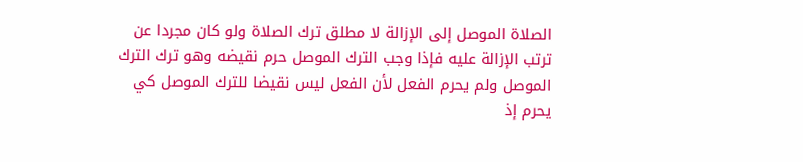الصلاة الموصل إلى الإزالة لا مطلق ترك الصلاة ولو كان مجردا عن ترتب الإزالة عليه فإذا وجب الترك الموصل حرم نقيضه وهو ترك الترك الموصل ولم يحرم الفعل لأن الفعل ليس نقيضا للترك الموصل كي يحرم إذ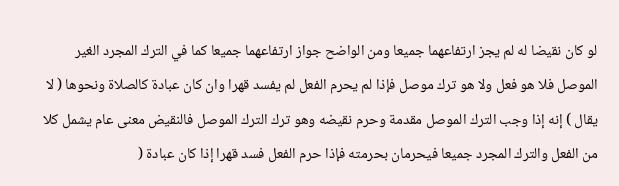لو كان نقيضا له لم يجز ارتفاعهما جميعا ومن الواضح جواز ارتفاعهما جميعا كما في الترك المجرد الغير الموصل فلا هو فعل ولا هو ترك موصل فإذا لم يحرم الفعل لم يفسد قهرا وان كان عبادة كالصلاة ونحوها ( لا يقال ) إنه إذا وجب الترك الموصل مقدمة وحرم نقيضه وهو ترك الترك الموصل فالنقيض معنى عام يشمل كلا من الفعل والترك المجرد جميعا فيحرمان بحرمته فإذا حرم الفعل فسد قهرا إذا كان عبادة (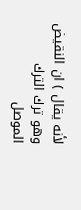لأنه يقال ) ان النقيض وهو ترك الترك الموصل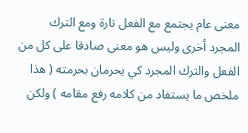معنى عام يجتمع مع الفعل تارة ومع الترك المجرد أخرى وليس هو معنى صادقا على كل من الفعل والترك المجرد كي يحرمان بحرمته ( هذا ملخص ما يستفاد من كلامه رفع مقامه ) ولكن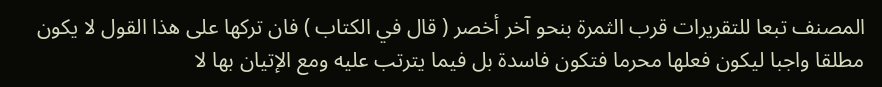المصنف تبعا للتقريرات قرب الثمرة بنحو آخر أخصر ( قال في الكتاب ) فان تركها على هذا القول لا يكون مطلقا واجبا ليكون فعلها محرما فتكون فاسدة بل فيما يترتب عليه ومع الإتيان بها لا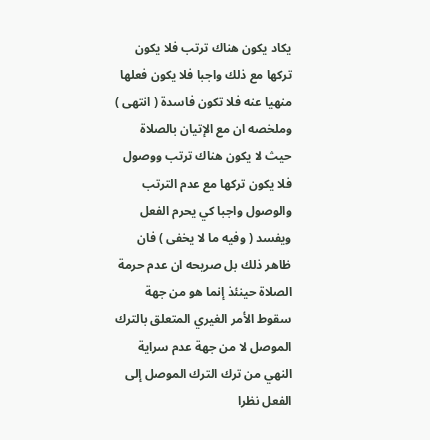يكاد يكون هناك ترتب فلا يكون تركها مع ذلك واجبا فلا يكون فعلها منهيا عنه فلا تكون فاسدة ( انتهى ) وملخصه ان مع الإتيان بالصلاة حيث لا يكون هناك ترتب ووصول فلا يكون تركها مع عدم الترتب والوصول واجبا كي يحرم الفعل ويفسد ( وفيه ما لا يخفى ) فان ظاهر ذلك بل صريحه ان عدم حرمة الصلاة حينئذ إنما هو من جهة سقوط الأمر الغيري المتعلق بالترك الموصل لا من جهة عدم سراية النهي من ترك الترك الموصل إلى الفعل نظرا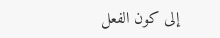إلى كون الفعل